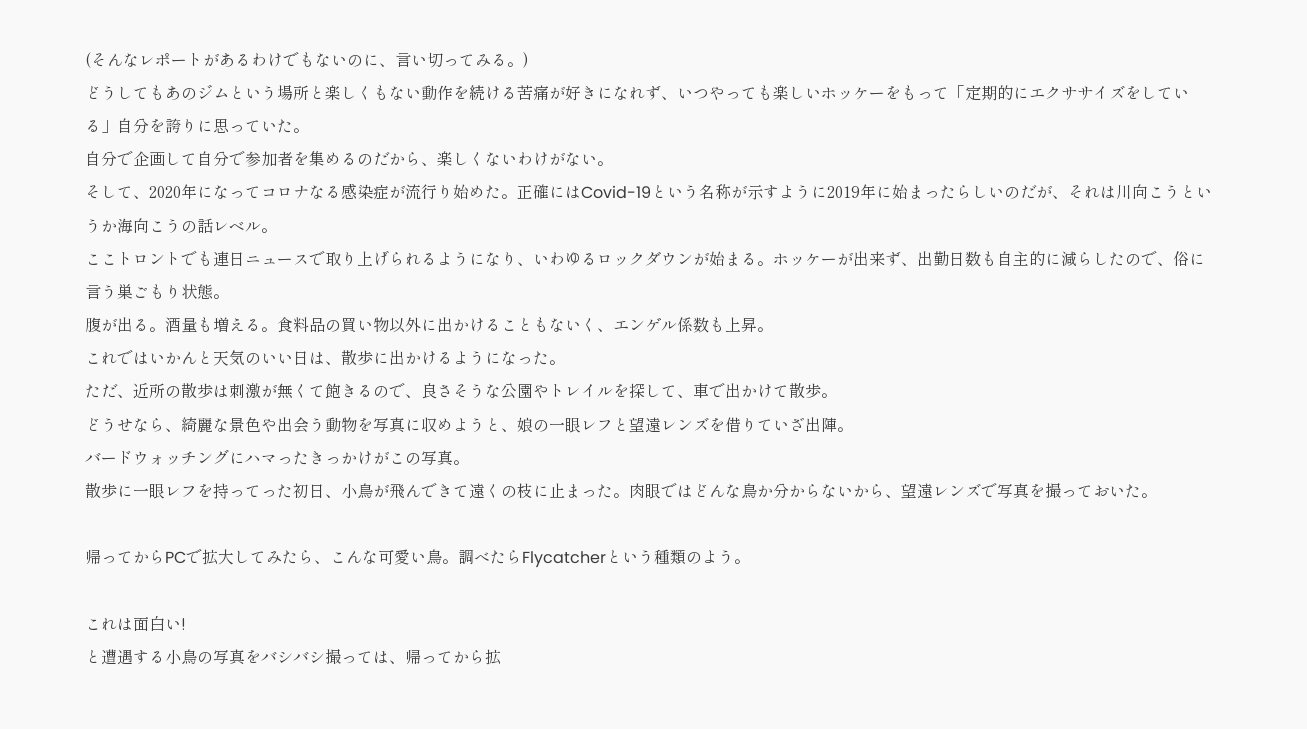(そんなレポートがあるわけでもないのに、言い切ってみる。)
どうしてもあのジムという場所と楽しくもない動作を続ける苦痛が好きになれず、いつやっても楽しいホッケーをもって「定期的にエクササイズをしている」自分を誇りに思っていた。
自分で企画して自分で参加者を集めるのだから、楽しくないわけがない。
そして、2020年になってコロナなる感染症が流行り始めた。正確にはCovid-19という名称が示すように2019年に始まったらしいのだが、それは川向こうというか海向こうの話レベル。
ここトロントでも連日ニュースで取り上げられるようになり、いわゆるロックダウンが始まる。ホッケーが出来ず、出勤日数も自主的に減らしたので、俗に言う巣ごもり状態。
腹が出る。酒量も増える。食料品の買い物以外に出かけることもないく、エンゲル係数も上昇。
これではいかんと天気のいい日は、散歩に出かけるようになった。
ただ、近所の散歩は刺激が無くて飽きるので、良さそうな公園やトレイルを探して、車で出かけて散歩。
どうせなら、綺麗な景色や出会う動物を写真に収めようと、娘の一眼レフと望遠レンズを借りていざ出陣。
バードウォッチングにハマったきっかけがこの写真。
散歩に一眼レフを持ってった初日、小鳥が飛んできて遠くの枝に止まった。肉眼ではどんな鳥か分からないから、望遠レンズで写真を撮っておいた。

帰ってからPCで拡大してみたら、こんな可愛い鳥。調べたらFlycatcherという種類のよう。

これは面白い!
と遭遇する小鳥の写真をバシバシ撮っては、帰ってから拡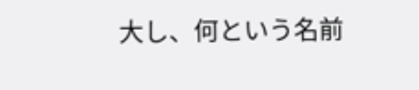大し、何という名前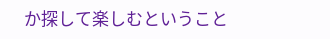か探して楽しむということ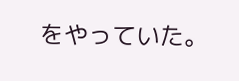をやっていた。